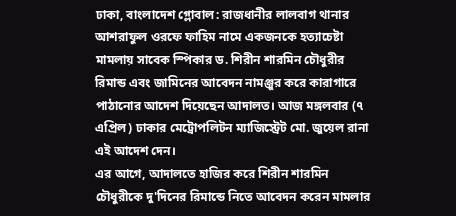ঢাকা, বাংলাদেশ গ্লোবাল: রাজধানীর লালবাগ থানার আশরাফুল ওরফে ফাহিম নামে একজনকে হত্যাচেষ্টা মামলায় সাবেক স্পিকার ড. শিরীন শারমিন চৌধুরীর রিমান্ড এবং জামিনের আবেদন নামঞ্জুর করে কারাগারে পাঠানোর আদেশ দিয়েছেন আদালত। আজ মঙ্গলবার (৭ এপ্রিল) ঢাকার মেট্রোপলিটন ম্যাজিস্ট্রেট মো. জুয়েল রানা এই আদেশ দেন।
এর আগে, আদালতে হাজির করে শিরীন শারমিন চৌধুরীকে দু'দিনের রিমান্ডে নিতে আবেদন করেন মামলার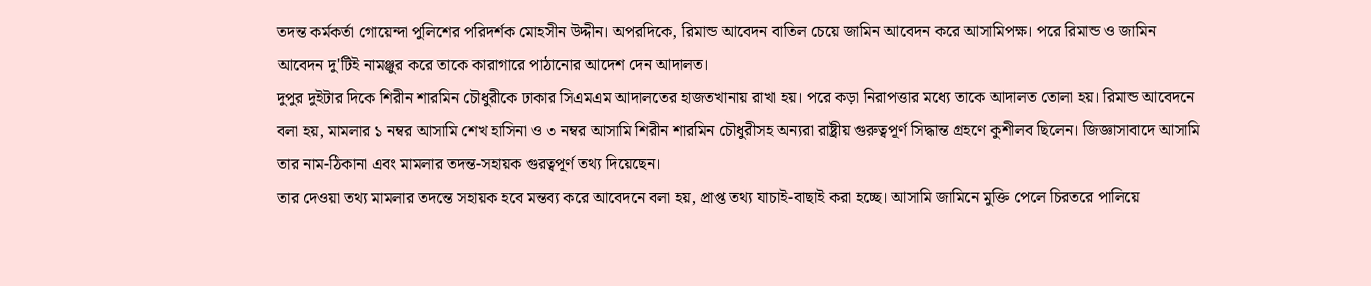তদন্ত কর্মকর্তা গোয়েন্দা পুলিশের পরিদর্শক মোহসীন উদ্দীন। অপরদিকে, রিমান্ড আবেদন বাতিল চেয়ে জামিন আবেদন করে আসামিপক্ষ। পরে রিমান্ড ও জামিন আবেদন দু'টিই নামঞ্জুর করে তাকে কারাগারে পাঠানোর আদেশ দেন আদালত।
দুপুর দুইটার দিকে শিরীন শারমিন চৌধুরীকে ঢাকার সিএমএম আদালতের হাজতখানায় রাখা হয়। পরে কড়া নিরাপত্তার মধ্যে তাকে আদালত তোলা হয়। রিমান্ড আবেদনে বলা হয়, মামলার ১ নম্বর আসামি শেখ হাসিনা ও ৩ নম্বর আসামি শিরীন শারমিন চৌধুরীসহ অন্যরা রাষ্ট্রীয় গুরুত্বপূর্ণ সিদ্ধান্ত গ্রহণে কুশীলব ছিলেন। জিজ্ঞাসাবাদে আসামি তার নাম-ঠিকানা এবং মামলার তদন্ত-সহায়ক গুরত্বপূর্ণ তথ্য দিয়েছেন।
তার দেওয়া তথ্য মামলার তদন্তে সহায়ক হবে মন্তব্য করে আবেদনে বলা হয়, প্রাপ্ত তথ্য যাচাই-বাছাই করা হচ্ছে। আসামি জামিনে মুক্তি পেলে চিরতরে পালিয়ে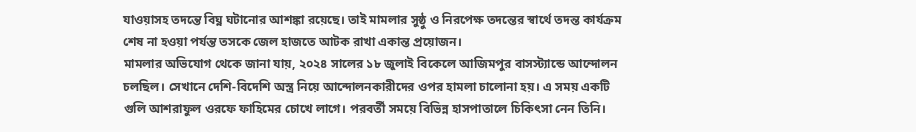যাওয়াসহ তদন্তে বিঘ্ন ঘটানোর আশঙ্কা রয়েছে। তাই মামলার সুষ্ঠু ও নিরপেক্ষ তদন্তের স্বার্থে তদন্ত কার্যক্রম শেষ না হওয়া পর্যন্ত তসকে জেল হাজতে আটক রাখা একান্ত প্রয়োজন।
মামলার অভিযোগ থেকে জানা যায়, ২০২৪ সালের ১৮ জুলাই বিকেলে আজিমপুর বাসস্ট্যান্ডে আন্দোলন চলছিল। সেখানে দেশি-বিদেশি অস্ত্র নিয়ে আন্দোলনকারীদের ওপর হামলা চালোনা হয়। এ সময় একটি গুলি আশরাফুল ওরফে ফাহিমের চোখে লাগে। পরবর্তী সময়ে বিভিন্ন হাসপাতালে চিকিৎসা নেন তিনি।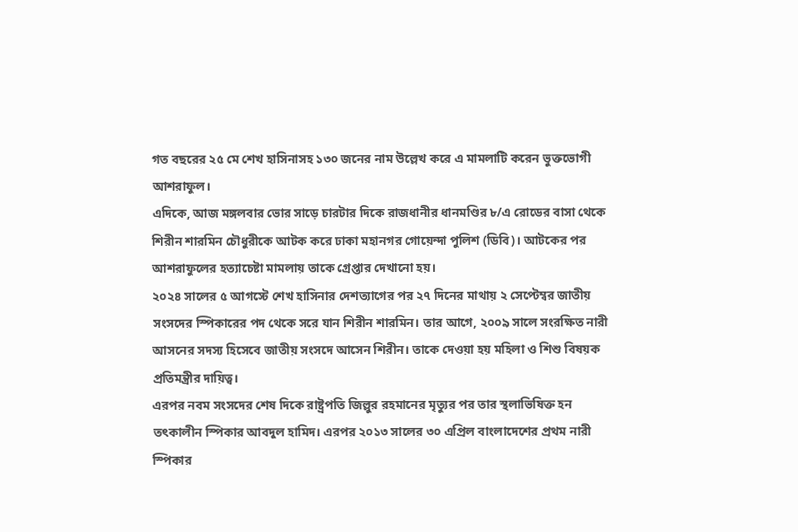গত বছরের ২৫ মে শেখ হাসিনাসহ ১৩০ জনের নাম উল্লেখ করে এ মামলাটি করেন ভুক্তভোগী আশরাফুল।
এদিকে, আজ মঙ্গলবার ভোর সাড়ে চারটার দিকে রাজধানীর ধানমণ্ডির ৮/এ রোডের বাসা থেকে শিরীন শারমিন চৌধুরীকে আটক করে ঢাকা মহানগর গোয়েন্দা পুলিশ (ডিবি)। আটকের পর আশরাফুলের হত্যাচেষ্টা মামলায় তাকে গ্রেপ্তার দেখানো হয়।
২০২৪ সালের ৫ আগস্টে শেখ হাসিনার দেশত্যাগের পর ২৭ দিনের মাথায় ২ সেপ্টেম্বর জাতীয় সংসদের স্পিকারের পদ থেকে সরে যান শিরীন শারমিন। তার আগে, ২০০৯ সালে সংরক্ষিত নারী আসনের সদস্য হিসেবে জাতীয় সংসদে আসেন শিরীন। তাকে দেওয়া হয় মহিলা ও শিশু বিষয়ক প্রতিমন্ত্রীর দায়িত্ব।
এরপর নবম সংসদের শেষ দিকে রাষ্ট্রপতি জিল্লুর রহমানের মৃত্যুর পর তার স্থলাভিষিক্ত হন তৎকালীন স্পিকার আবদুল হামিদ। এরপর ২০১৩ সালের ৩০ এপ্রিল বাংলাদেশের প্রথম নারী স্পিকার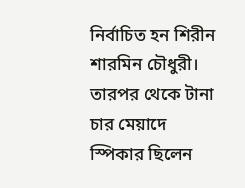নির্বাচিত হন শিরীন শারমিন চৌধুরী। তারপর থেকে টানা চার মেয়াদে স্পিকার ছিলেন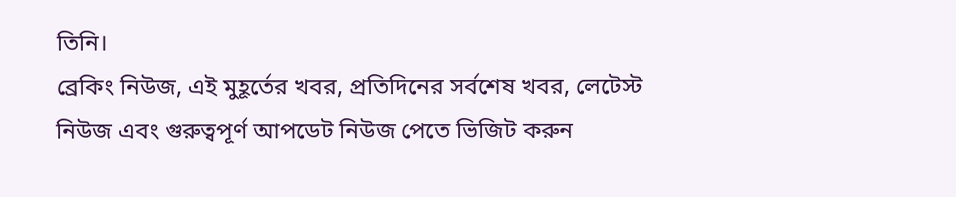তিনি।
ব্রেকিং নিউজ, এই মুহূর্তের খবর, প্রতিদিনের সর্বশেষ খবর, লেটেস্ট নিউজ এবং গুরুত্বপূর্ণ আপডেট নিউজ পেতে ভিজিট করুন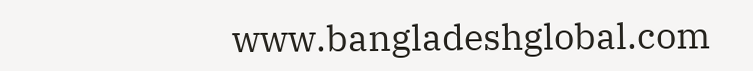www.bangladeshglobal.com